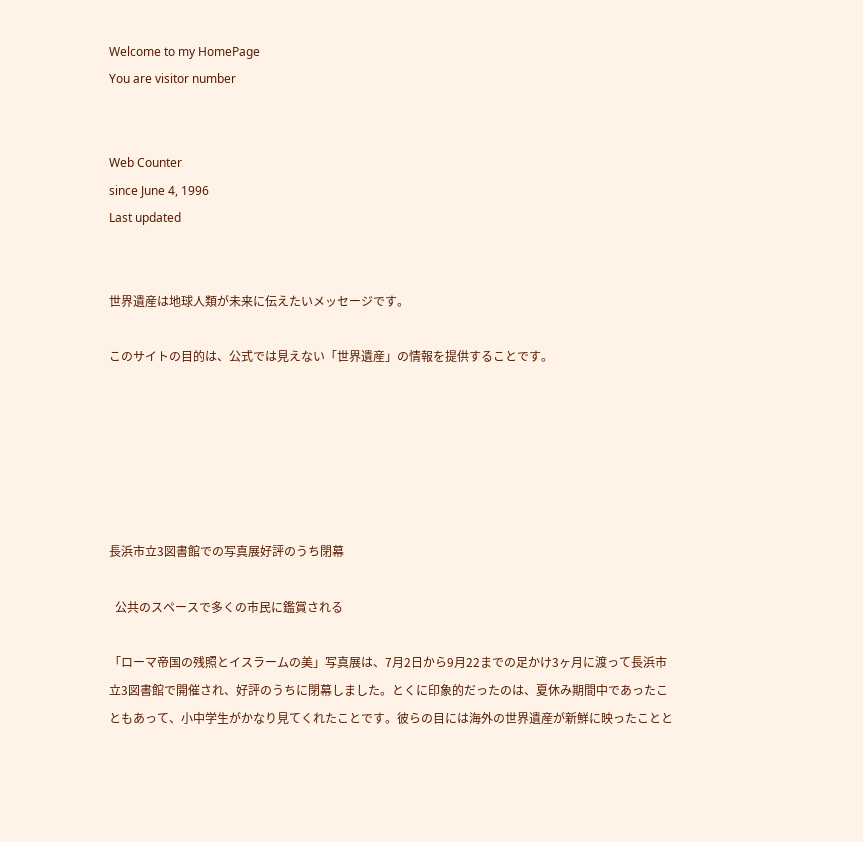Welcome to my HomePage
You are visitor number


Web Counter
since June 4, 1996
Last updated


世界遺産は地球人類が未来に伝えたいメッセージです。

このサイトの目的は、公式では見えない「世界遺産」の情報を提供することです。






長浜市立3図書館での写真展好評のうち閉幕

  公共のスペースで多くの市民に鑑賞される

「ローマ帝国の残照とイスラームの美」写真展は、7月2日から9月22までの足かけ3ヶ月に渡って長浜市立3図書館で開催され、好評のうちに閉幕しました。とくに印象的だったのは、夏休み期間中であったこともあって、小中学生がかなり見てくれたことです。彼らの目には海外の世界遺産が新鮮に映ったことと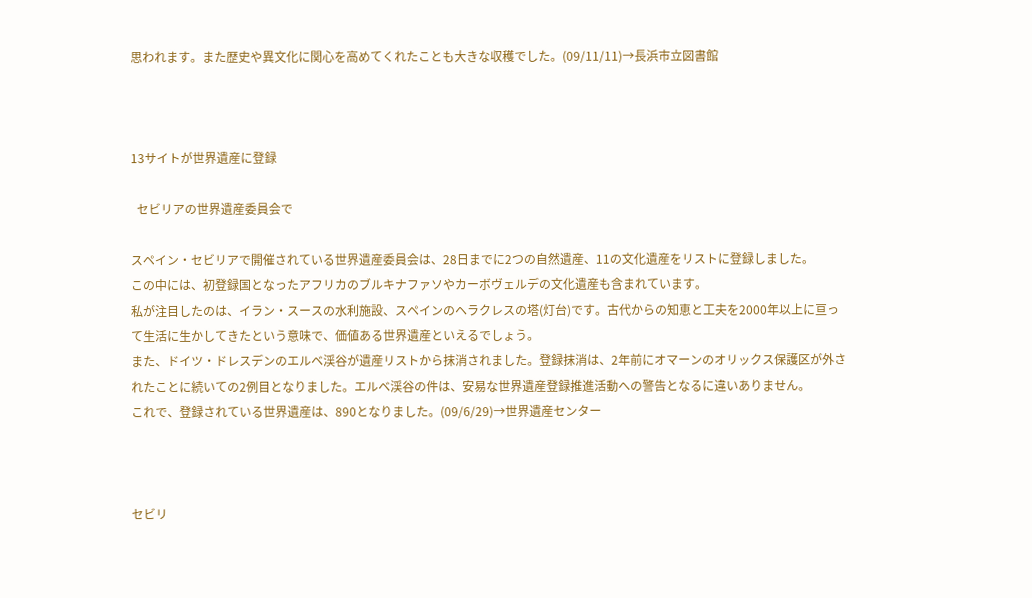思われます。また歴史や異文化に関心を高めてくれたことも大きな収穫でした。(09/11/11)→長浜市立図書館



13サイトが世界遺産に登録

  セビリアの世界遺産委員会で

スペイン・セビリアで開催されている世界遺産委員会は、28日までに2つの自然遺産、11の文化遺産をリストに登録しました。
この中には、初登録国となったアフリカのブルキナファソやカーボヴェルデの文化遺産も含まれています。
私が注目したのは、イラン・スースの水利施設、スペインのヘラクレスの塔(灯台)です。古代からの知恵と工夫を2000年以上に亘って生活に生かしてきたという意味で、価値ある世界遺産といえるでしょう。
また、ドイツ・ドレスデンのエルベ渓谷が遺産リストから抹消されました。登録抹消は、2年前にオマーンのオリックス保護区が外されたことに続いての2例目となりました。エルベ渓谷の件は、安易な世界遺産登録推進活動への警告となるに違いありません。
これで、登録されている世界遺産は、890となりました。(09/6/29)→世界遺産センター



セビリ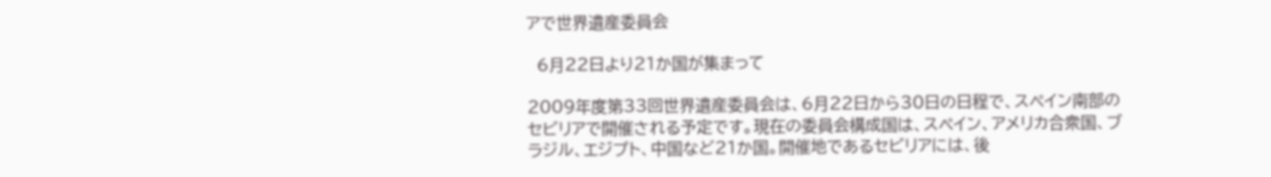アで世界遺産委員会

  6月22日より21か国が集まって

2009年度第33回世界遺産委員会は、6月22日から30日の日程で、スペイン南部のセビリアで開催される予定です。現在の委員会構成国は、スペイン、アメリカ合衆国、ブラジル、エジプト、中国など21か国。開催地であるセビリアには、後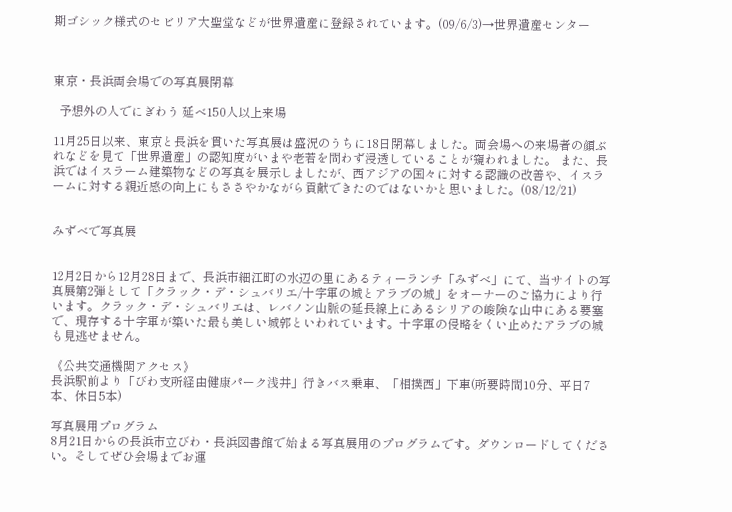期ゴシック様式のセビリア大聖堂などが世界遺産に登録されています。(09/6/3)→世界遺産センター



東京・長浜両会場での写真展閉幕

  予想外の人でにぎわう 延べ150人以上来場

11月25日以来、東京と長浜を貫いた写真展は盛況のうちに18日閉幕しました。両会場への来場者の顔ぶれなどを見て「世界遺産」の認知度がいまや老若を問わず浸透していることが窺われました。 また、長浜ではイスラーム建築物などの写真を展示しましたが、西アジアの国々に対する認識の改善や、イスラームに対する親近感の向上にもささやかながら貢献できたのではないかと思いました。(08/12/21)


みずべで写真展


12月2日から12月28日まで、長浜市細江町の水辺の里にあるティーランチ「みずべ」にて、当サイトの写真展第2弾として「クラック・デ・シュバリエ/十字軍の城とアラブの城」をオーナーのご協力により行います。クラック・デ・シュバリエは、レバノン山脈の延長線上にあるシリアの峻険な山中にある要塞で、現存する十字軍が築いた最も美しい城郭といわれています。十字軍の侵略をくい止めたアラブの城も見逃せません。

《公共交通機関アクセス》
長浜駅前より「びわ支所経由健康パーク浅井」行きバス乗車、「相撲西」下車(所要時間10分、平日7本、休日5本)

写真展用プログラム
8月21日からの長浜市立びわ・長浜図書館で始まる写真展用のプログラムです。ダウンロードしてください。そしてぜひ会場までお運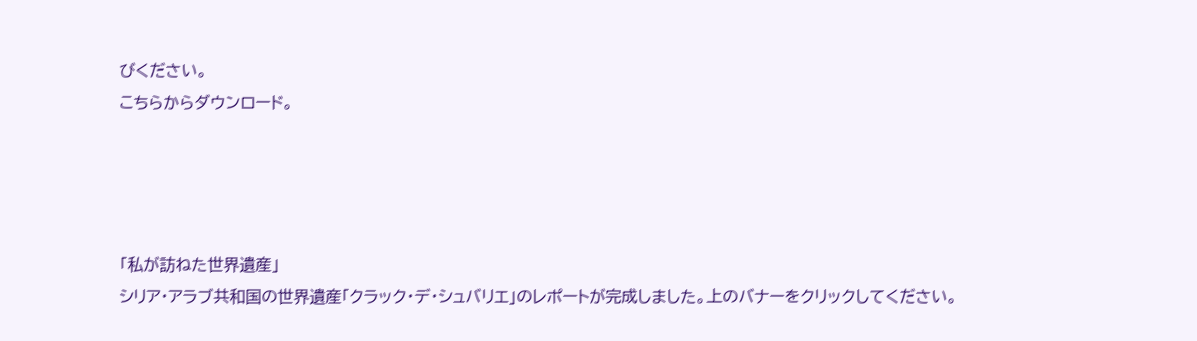びください。
こちらからダウンロード。




「私が訪ねた世界遺産」
シリア・アラブ共和国の世界遺産「クラック・デ・シュバリエ」のレポートが完成しました。上のバナーをクリックしてください。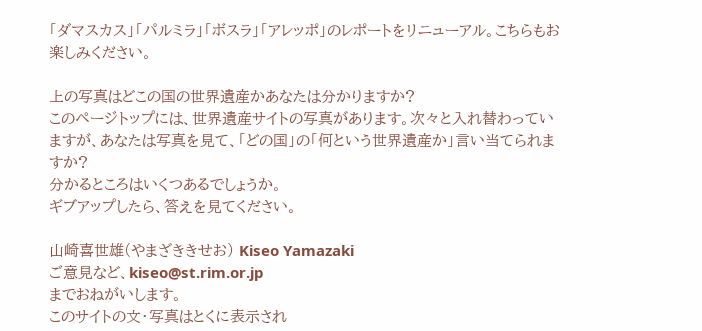「ダマスカス」「パルミラ」「ボスラ」「アレッポ」のレポートをリニューアル。こちらもお楽しみください。

上の写真はどこの国の世界遺産かあなたは分かりますか?
このページトップには、世界遺産サイトの写真があります。次々と入れ替わっていますが、あなたは写真を見て、「どの国」の「何という世界遺産か」言い当てられますか?
分かるところはいくつあるでしょうか。
ギブアップしたら、答えを見てください。

山崎喜世雄(やまざききせお) Kiseo Yamazaki
ご意見など、kiseo@st.rim.or.jp
までおねがいします。
このサイトの文・写真はとくに表示され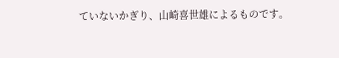ていないかぎり、山崎喜世雄によるものです。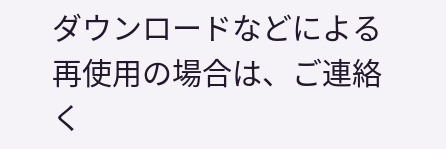ダウンロードなどによる再使用の場合は、ご連絡く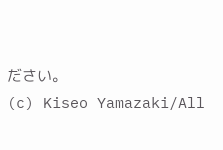ださい。
(c) Kiseo Yamazaki/All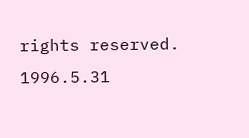rights reserved.
1996.5.31